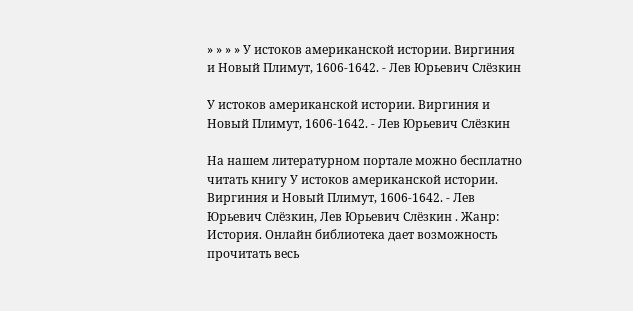» » » » У истоков американской истории. Виргиния и Новый Плимут, 1606-1642. - Лев Юрьевич Слёзкин

У истоков американской истории. Виргиния и Новый Плимут, 1606-1642. - Лев Юрьевич Слёзкин

На нашем литературном портале можно бесплатно читать книгу У истоков американской истории. Виргиния и Новый Плимут, 1606-1642. - Лев Юрьевич Слёзкин, Лев Юрьевич Слёзкин . Жанр: История. Онлайн библиотека дает возможность прочитать весь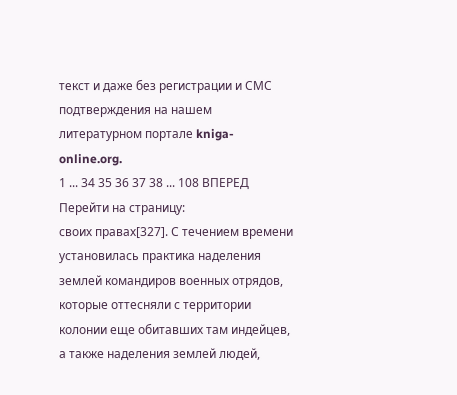текст и даже без регистрации и СМС подтверждения на нашем литературном портале kniga-online.org.
1 ... 34 35 36 37 38 ... 108 ВПЕРЕД
Перейти на страницу:
своих правах[327]. С течением времени установилась практика наделения землей командиров военных отрядов, которые оттесняли с территории колонии еще обитавших там индейцев, а также наделения землей людей,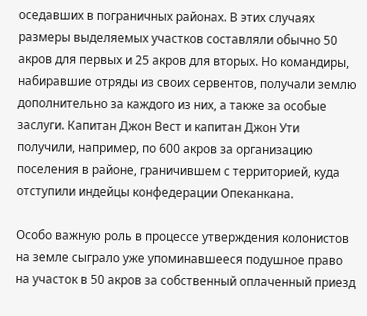оседавших в пограничных районах. В этих случаях размеры выделяемых участков составляли обычно 50 акров для первых и 25 акров для вторых. Но командиры, набиравшие отряды из своих сервентов, получали землю дополнительно за каждого из них, а также за особые заслуги. Капитан Джон Вест и капитан Джон Ути получили, например, по 600 акров за организацию поселения в районе, граничившем с территорией, куда отступили индейцы конфедерации Опеканкана.

Особо важную роль в процессе утверждения колонистов на земле сыграло уже упоминавшееся подушное право на участок в 50 акров за собственный оплаченный приезд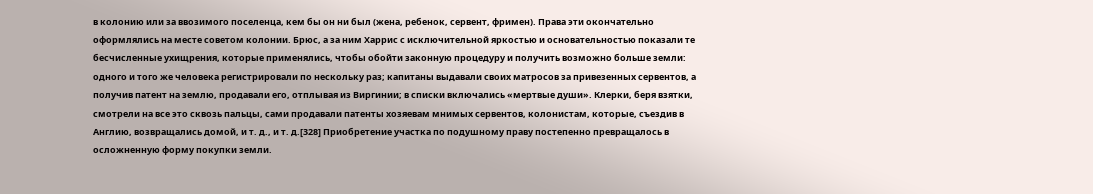в колонию или за ввозимого поселенца, кем бы он ни был (жена, ребенок, сервент, фримен). Права эти окончательно оформлялись на месте советом колонии. Брюс, а за ним Харрис с исключительной яркостью и основательностью показали те бесчисленные ухищрения, которые применялись, чтобы обойти законную процедуру и получить возможно больше земли: одного и того же человека регистрировали по нескольку раз; капитаны выдавали своих матросов за привезенных сервентов, а получив патент на землю, продавали его, отплывая из Виргинии; в списки включались «мертвые души». Клерки, беря взятки, смотрели на все это сквозь пальцы, сами продавали патенты хозяевам мнимых сервентов, колонистам, которые, съездив в Англию, возвращались домой, и т. д., и т. д.[328] Приобретение участка по подушному праву постепенно превращалось в осложненную форму покупки земли.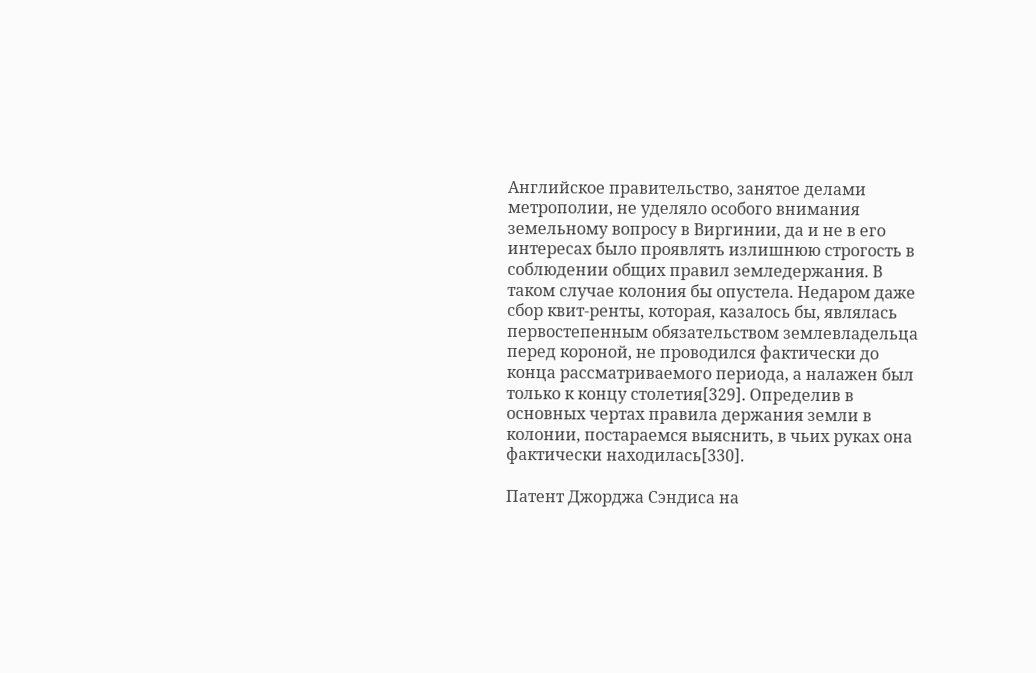Английское правительство, занятое делами метрополии, не уделяло особого внимания земельному вопросу в Виргинии, да и не в его интересах было проявлять излишнюю строгость в соблюдении общих правил земледержания. В таком случае колония бы опустела. Недаром даже сбор квит-ренты, которая, казалось бы, являлась первостепенным обязательством землевладельца перед короной, не проводился фактически до конца рассматриваемого периода, а налажен был только к концу столетия[329]. Определив в основных чертах правила держания земли в колонии, постараемся выяснить, в чьих руках она фактически находилась[330].

Патент Джорджа Сэндиса на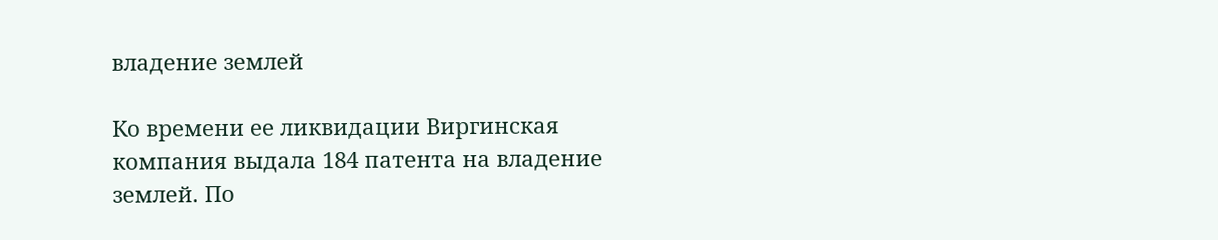владение землей

Ко времени ее ликвидации Виргинская компания выдала 184 патента на владение землей. По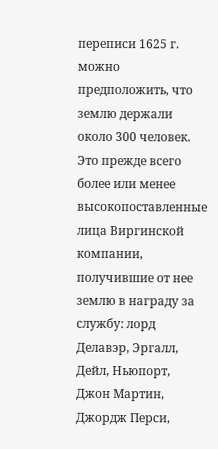переписи 1625 г. можно предположить, что землю держали около 300 человек. Это прежде всего более или менее высокопоставленные лица Виргинской компании, получившие от нее землю в награду за службу: лорд Делавэр, Эргалл, Дейл, Ньюпорт, Джон Мартин, Джордж Перси,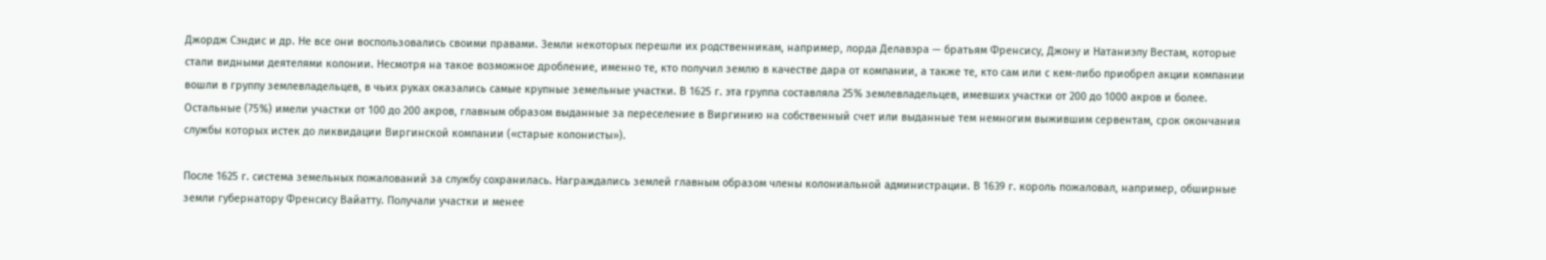Джордж Сэндис и др. Не все они воспользовались своими правами. Земли некоторых перешли их родственникам, например, лорда Делавэра — братьям Френсису, Джону и Натаниэлу Вестам, которые стали видными деятелями колонии. Несмотря на такое возможное дробление, именно те, кто получил землю в качестве дара от компании, а также те, кто сам или с кем-либо приобрел акции компании вошли в группу землевладельцев, в чьих руках оказались самые крупные земельные участки. В 1625 г. эта группа составляла 25% землевладельцев, имевших участки от 200 до 1000 акров и более. Остальные (75%) имели участки от 100 до 200 акров, главным образом выданные за переселение в Виргинию на собственный счет или выданные тем немногим выжившим сервентам, срок окончания службы которых истек до ликвидации Виргинской компании («старые колонисты»).

После 1625 г. система земельных пожалований за службу сохранилась. Награждались землей главным образом члены колониальной администрации. В 1639 г. король пожаловал, например, обширные земли губернатору Френсису Вайатту. Получали участки и менее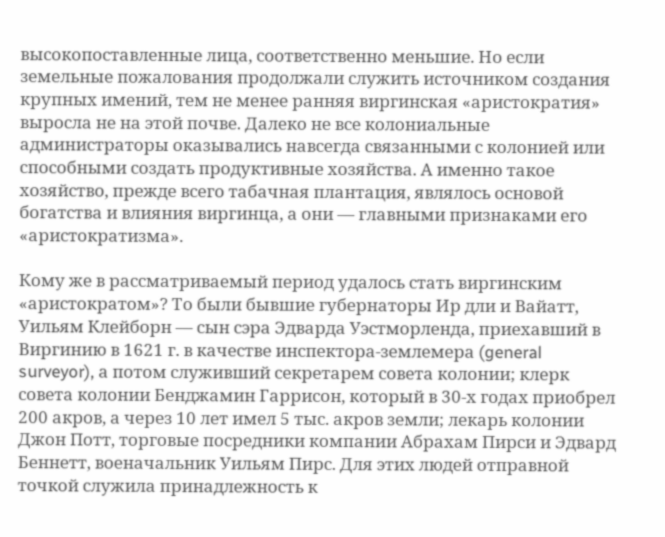высокопоставленные лица, соответственно меньшие. Но если земельные пожалования продолжали служить источником создания крупных имений, тем не менее ранняя виргинская «аристократия» выросла не на этой почве. Далеко не все колониальные администраторы оказывались навсегда связанными с колонией или способными создать продуктивные хозяйства. А именно такое хозяйство, прежде всего табачная плантация, являлось основой богатства и влияния виргинца, а они — главными признаками его «аристократизма».

Кому же в рассматриваемый период удалось стать виргинским «аристократом»? То были бывшие губернаторы Ир дли и Вайатт, Уильям Клейборн — сын сэра Эдварда Уэстморленда, приехавший в Виргинию в 1621 г. в качестве инспектора-землемера (general surveyor), а потом служивший секретарем совета колонии; клерк совета колонии Бенджамин Гаррисон, который в 30-х годах приобрел 200 акров, а через 10 лет имел 5 тыс. акров земли; лекарь колонии Джон Потт, торговые посредники компании Абрахам Пирси и Эдвард Беннетт, военачальник Уильям Пирс. Для этих людей отправной точкой служила принадлежность к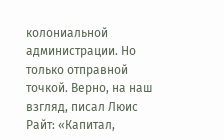колониальной администрации. Но только отправной точкой. Верно, на наш взгляд, писал Люис Райт: «Капитал,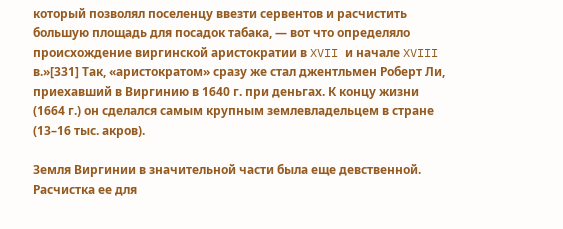который позволял поселенцу ввезти сервентов и расчистить большую площадь для посадок табака, — вот что определяло происхождение виргинской аристократии в XVII и начале XVIII в.»[331] Так, «аристократом» сразу же стал джентльмен Роберт Ли, приехавший в Виргинию в 1640 г. при деньгах. К концу жизни (1664 г.) он сделался самым крупным землевладельцем в стране (13–16 тыс. акров).

Земля Виргинии в значительной части была еще девственной. Расчистка ее для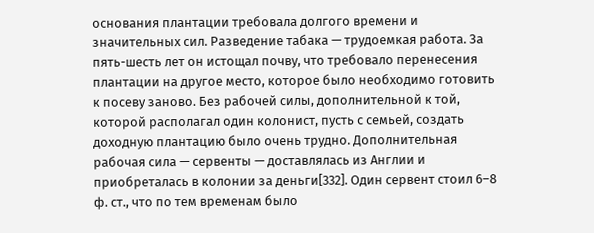основания плантации требовала долгого времени и значительных сил. Разведение табака — трудоемкая работа. За пять-шесть лет он истощал почву, что требовало перенесения плантации на другое место, которое было необходимо готовить к посеву заново. Без рабочей силы, дополнительной к той, которой располагал один колонист, пусть с семьей, создать доходную плантацию было очень трудно. Дополнительная рабочая сила — сервенты — доставлялась из Англии и приобреталась в колонии за деньги[332]. Один сервент стоил 6–8 ф. ст., что по тем временам было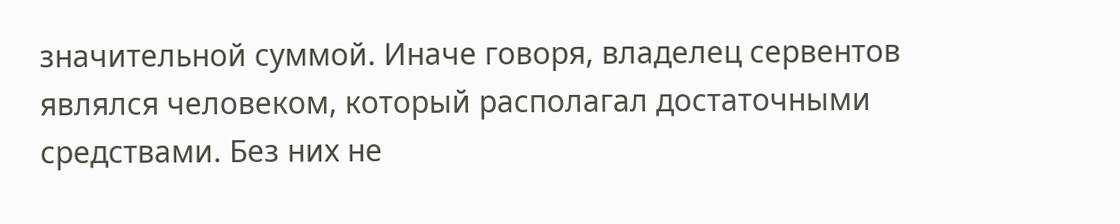значительной суммой. Иначе говоря, владелец сервентов являлся человеком, который располагал достаточными средствами. Без них не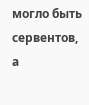могло быть сервентов, а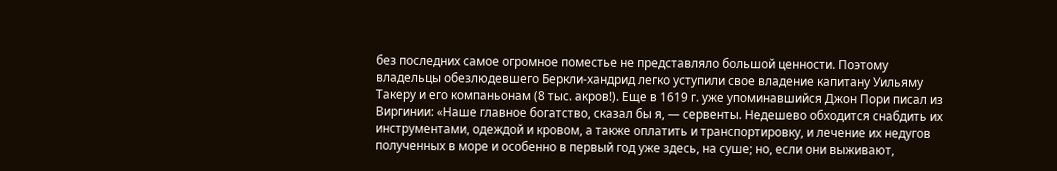без последних самое огромное поместье не представляло большой ценности. Поэтому владельцы обезлюдевшего Беркли-хандрид легко уступили свое владение капитану Уильяму Такеру и его компаньонам (8 тыс. акров!). Еще в 1619 г. уже упоминавшийся Джон Пори писал из Виргинии: «Наше главное богатство, сказал бы я, — сервенты. Недешево обходится снабдить их инструментами, одеждой и кровом, а также оплатить и транспортировку, и лечение их недугов полученных в море и особенно в первый год уже здесь, на суше; но, если они выживают,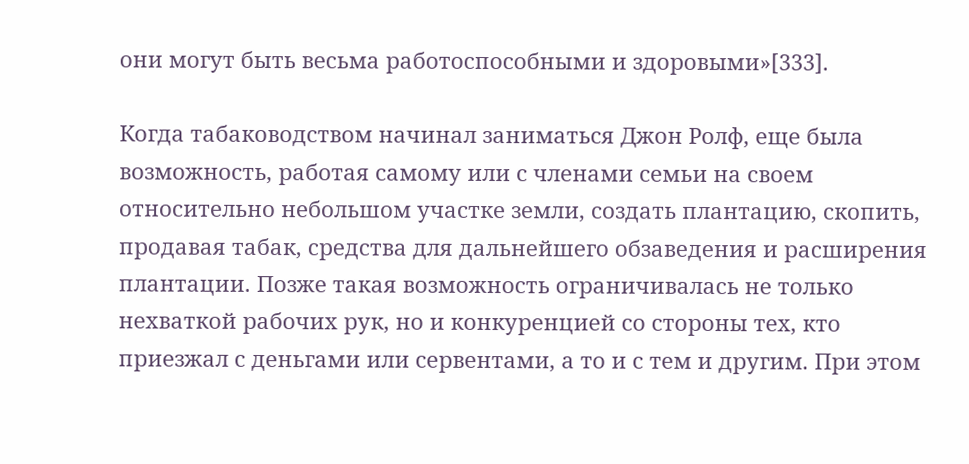они могут быть весьма работоспособными и здоровыми»[333].

Когда табаководством начинал заниматься Джон Ролф, еще была возможность, работая самому или с членами семьи на своем относительно небольшом участке земли, создать плантацию, скопить, продавая табак, средства для дальнейшего обзаведения и расширения плантации. Позже такая возможность ограничивалась не только нехваткой рабочих рук, но и конкуренцией со стороны тех, кто приезжал с деньгами или сервентами, а то и с тем и другим. При этом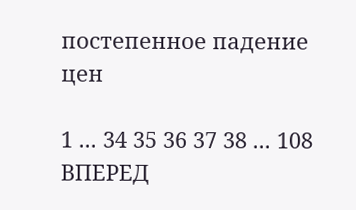постепенное падение цен

1 ... 34 35 36 37 38 ... 108 ВПЕРЕД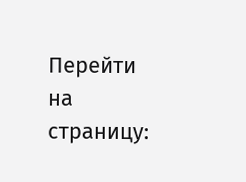Перейти на страницу: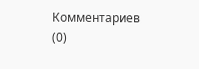Комментариев (0)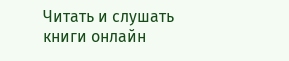Читать и слушать книги онлайн